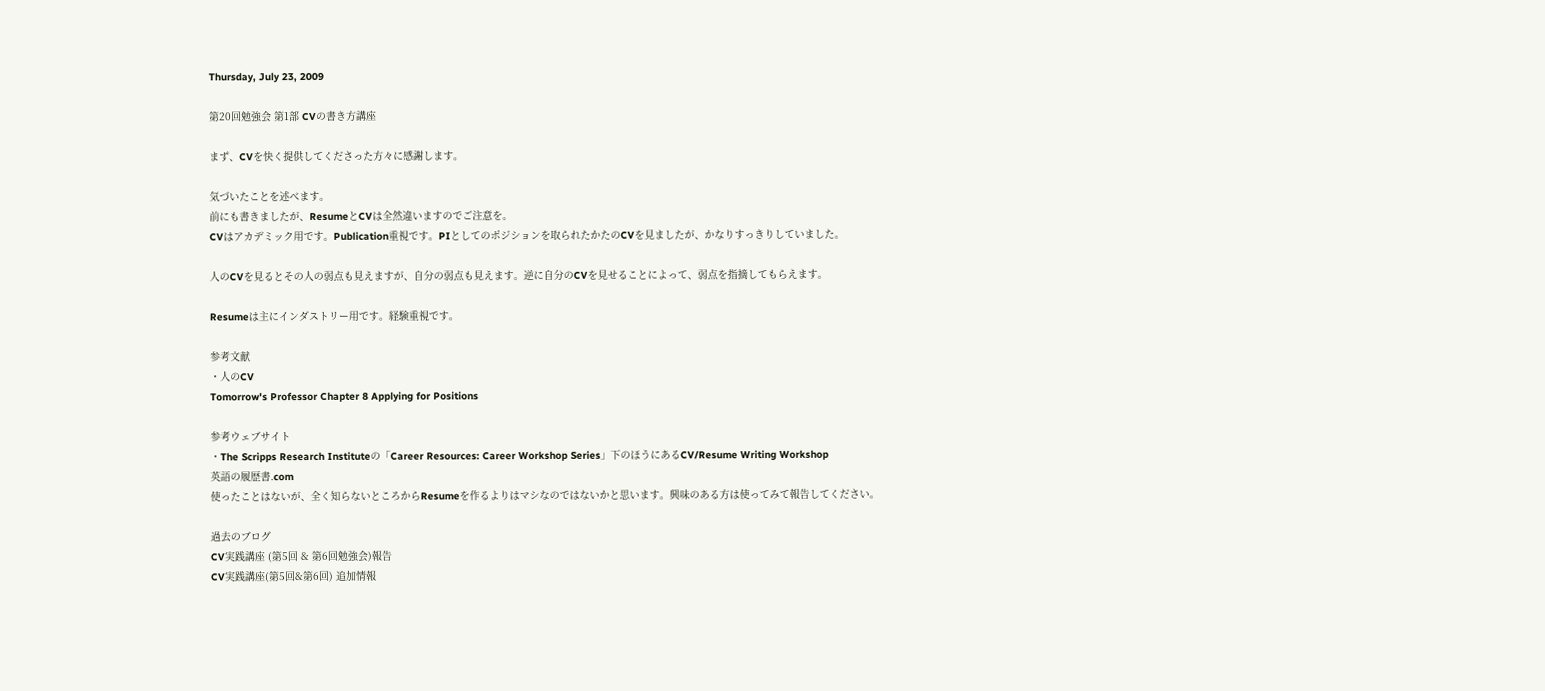Thursday, July 23, 2009

第20回勉強会 第1部 CVの書き方講座

まず、CVを快く提供してくださった方々に感謝します。

気づいたことを述べます。
前にも書きましたが、ResumeとCVは全然違いますのでご注意を。
CVはアカデミック用です。Publication重視です。PIとしてのポジションを取られたかたのCVを見ましたが、かなりすっきりしていました。

人のCVを見るとその人の弱点も見えますが、自分の弱点も見えます。逆に自分のCVを見せることによって、弱点を指摘してもらえます。

Resumeは主にインダストリー用です。経験重視です。

参考文献
・人のCV
Tomorrow's Professor Chapter 8 Applying for Positions

参考ウェブサイト
・The Scripps Research Instituteの「Career Resources: Career Workshop Series」下のほうにあるCV/Resume Writing Workshop
英語の履歴書.com
使ったことはないが、全く知らないところからResumeを作るよりはマシなのではないかと思います。興味のある方は使ってみて報告してください。

過去のブログ
CV実践講座 (第5回 & 第6回勉強会)報告
CV実践講座(第5回&第6回) 追加情報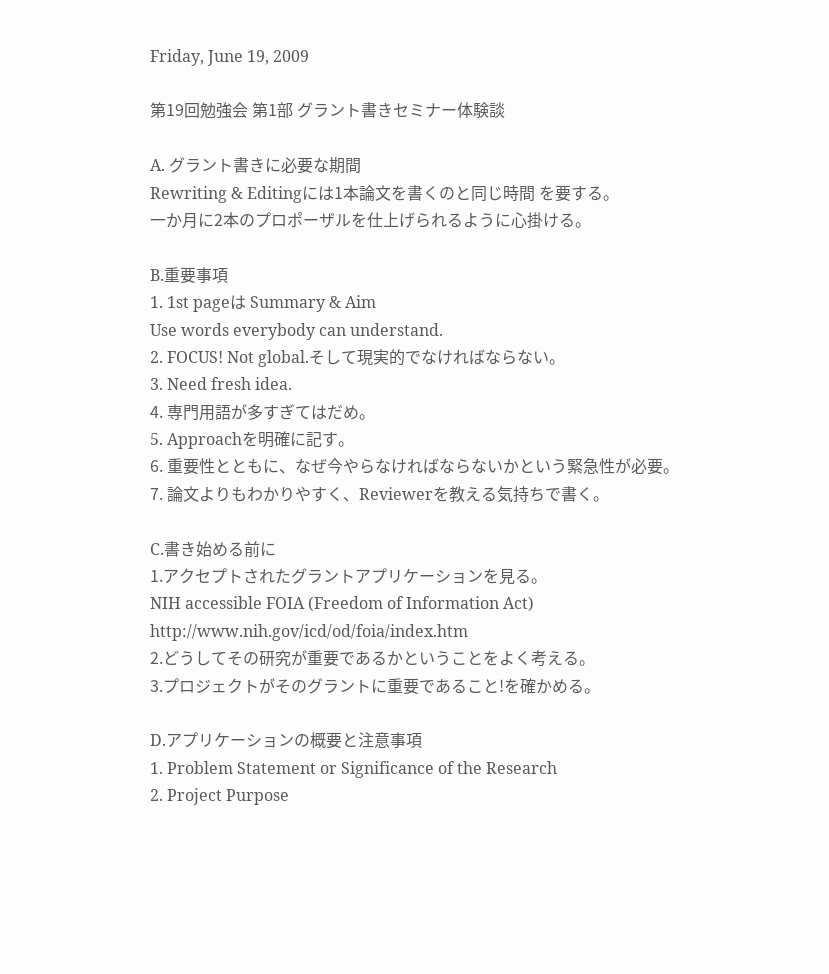Friday, June 19, 2009

第19回勉強会 第1部 グラント書きセミナー体験談

A. グラント書きに必要な期間
Rewriting & Editingには1本論文を書くのと同じ時間 を要する。
一か月に2本のプロポーザルを仕上げられるように心掛ける。

B.重要事項
1. 1st pageは Summary & Aim
Use words everybody can understand.
2. FOCUS! Not global.そして現実的でなければならない。
3. Need fresh idea.
4. 専門用語が多すぎてはだめ。
5. Approachを明確に記す。
6. 重要性とともに、なぜ今やらなければならないかという緊急性が必要。
7. 論文よりもわかりやすく、Reviewerを教える気持ちで書く。

C.書き始める前に
1.アクセプトされたグラントアプリケーションを見る。
NIH accessible FOIA (Freedom of Information Act)
http://www.nih.gov/icd/od/foia/index.htm
2.どうしてその研究が重要であるかということをよく考える。
3.プロジェクトがそのグラントに重要であること!を確かめる。

D.アプリケーションの概要と注意事項
1. Problem Statement or Significance of the Research
2. Project Purpose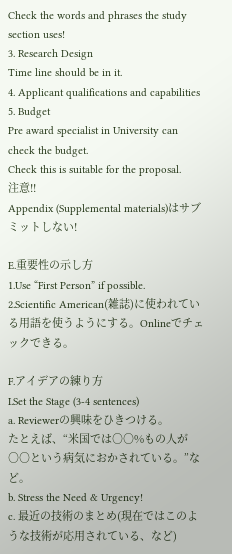Check the words and phrases the study section uses!
3. Research Design
Time line should be in it.
4. Applicant qualifications and capabilities
5. Budget
Pre award specialist in University can check the budget.
Check this is suitable for the proposal.
注意!!
Appendix (Supplemental materials)はサブミットしない!

E.重要性の示し方
1.Use “First Person” if possible.
2.Scientific American(雑誌)に使われている用語を使うようにする。Onlineでチェックできる。

F.アイデアの練り方
I.Set the Stage (3-4 sentences)
a. Reviewerの興味をひきつける。
たとえば、“米国では○○%もの人が○○という病気におかされている。”など。
b. Stress the Need & Urgency!
c. 最近の技術のまとめ(現在ではこのような技術が応用されている、など)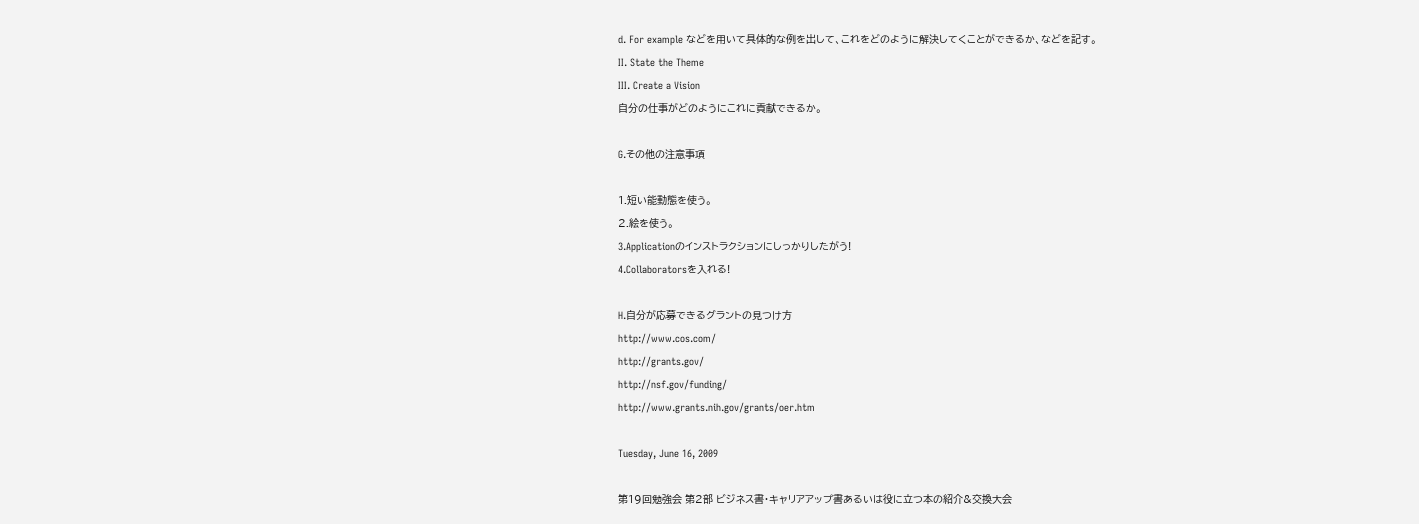d. For example などを用いて具体的な例を出して、これをどのように解決してくことができるか、などを記す。
II. State the Theme
III. Create a Vision
自分の仕事がどのようにこれに貢献できるか。

G.その他の注意事項

1.短い能動態を使う。
2.絵を使う。
3.Applicationのインストラクションにしっかりしたがう!
4.Collaboratorsを入れる!

H.自分が応募できるグラントの見つけ方
http://www.cos.com/
http://grants.gov/
http://nsf.gov/funding/
http://www.grants.nih.gov/grants/oer.htm

Tuesday, June 16, 2009

第19回勉強会 第2部 ビジネス書・キャリアアップ書あるいは役に立つ本の紹介&交換大会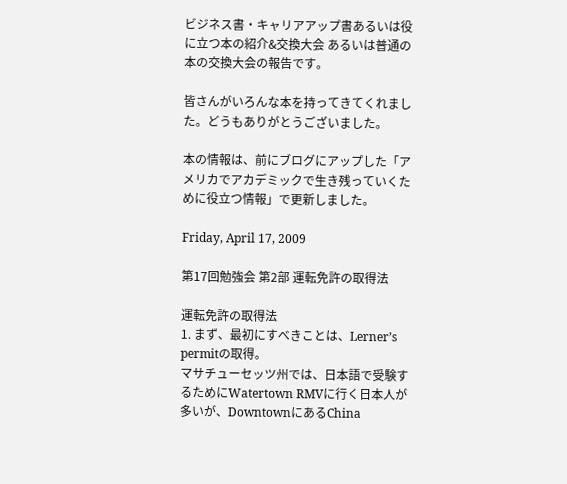ビジネス書・キャリアアップ書あるいは役に立つ本の紹介&交換大会 あるいは普通の本の交換大会の報告です。

皆さんがいろんな本を持ってきてくれました。どうもありがとうございました。

本の情報は、前にブログにアップした「アメリカでアカデミックで生き残っていくために役立つ情報」で更新しました。

Friday, April 17, 2009

第17回勉強会 第2部 運転免許の取得法

運転免許の取得法
1. まず、最初にすべきことは、Lerner’s permitの取得。
マサチューセッツ州では、日本語で受験するためにWatertown RMVに行く日本人が多いが、DowntownにあるChina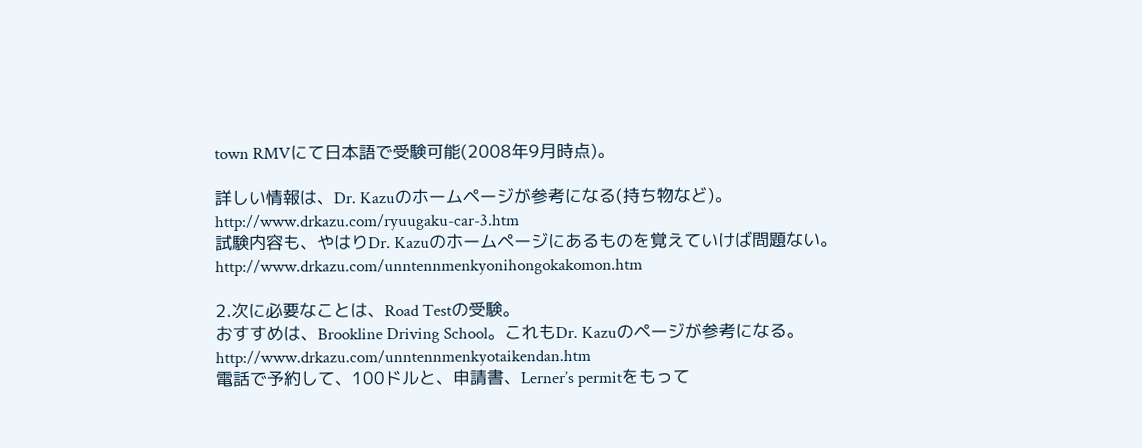town RMVにて日本語で受験可能(2008年9月時点)。

詳しい情報は、Dr. Kazuのホームページが参考になる(持ち物など)。
http://www.drkazu.com/ryuugaku-car-3.htm
試験内容も、やはりDr. Kazuのホームページにあるものを覚えていけば問題ない。
http://www.drkazu.com/unntennmenkyonihongokakomon.htm

2.次に必要なことは、Road Testの受験。
おすすめは、Brookline Driving School。これもDr. Kazuのページが参考になる。
http://www.drkazu.com/unntennmenkyotaikendan.htm
電話で予約して、100ドルと、申請書、Lerner’s permitをもって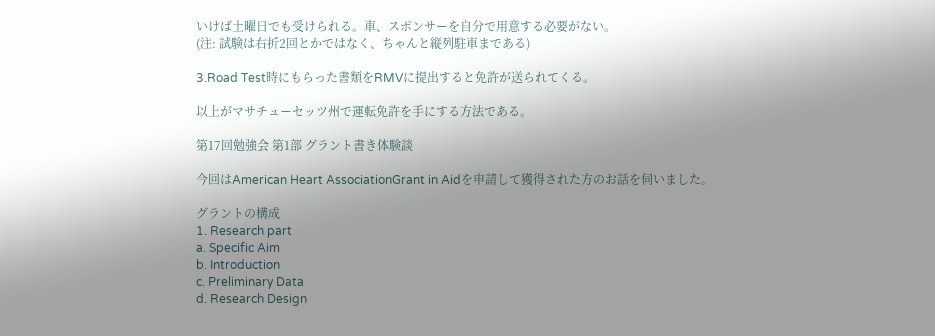いけば土曜日でも受けられる。車、スポンサーを自分で用意する必要がない。
(注: 試験は右折2回とかではなく、ちゃんと縦列駐車まである)

3.Road Test時にもらった書類をRMVに提出すると免許が送られてくる。

以上がマサチューセッツ州で運転免許を手にする方法である。

第17回勉強会 第1部 グラント書き体験談

今回はAmerican Heart AssociationGrant in Aidを申請して獲得された方のお話を伺いました。

グラントの構成
1. Research part
a. Specific Aim
b. Introduction
c. Preliminary Data
d. Research Design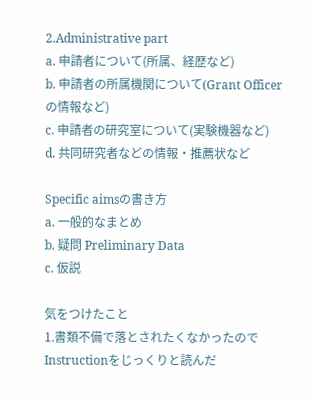2.Administrative part
a. 申請者について(所属、経歴など)
b. 申請者の所属機関について(Grant Officerの情報など)
c. 申請者の研究室について(実験機器など)
d. 共同研究者などの情報・推薦状など

Specific aimsの書き方
a. 一般的なまとめ
b. 疑問 Preliminary Data
c. 仮説

気をつけたこと
1.書類不備で落とされたくなかったのでInstructionをじっくりと読んだ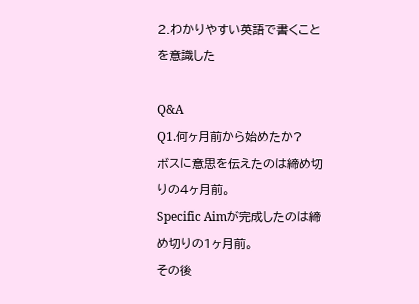2.わかりやすい英語で書くことを意識した

Q&A
Q1.何ヶ月前から始めたか?
ボスに意思を伝えたのは締め切りの4ヶ月前。
Specific Aimが完成したのは締め切りの1ヶ月前。
その後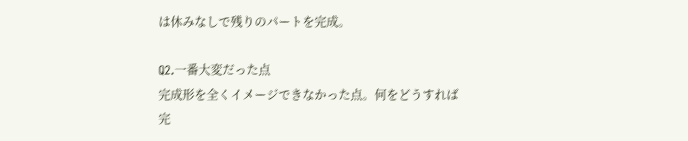は休みなしで残りのパートを完成。

Q2.一番大変だった点
完成形を全くイメージできなかった点。何をどうすれば
完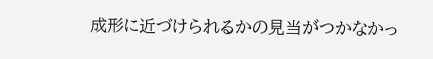成形に近づけられるかの見当がつかなかっ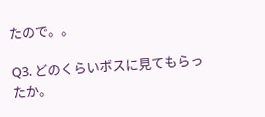たので。。

Q3. どのくらいボスに見てもらったか。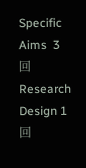Specific Aims  3回
Research Design 1回